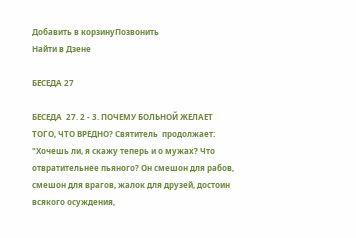Добавить в корзинуПозвонить
Найти в Дзене

БЕСЕДА 27

БЕСЕДА  27. 2 - 3. ПОЧЕМУ БОЛЬНОЙ ЖЕЛАЕТ ТОГО, ЧТО ВРЕДНО? Святитель  продолжает: "Хочешь ли, я скажу теперь и о мужах? Что отвратительнее пьяного? Он смешон для рабов, смешон для врагов, жалок для друзей, достоин всякого осуждения,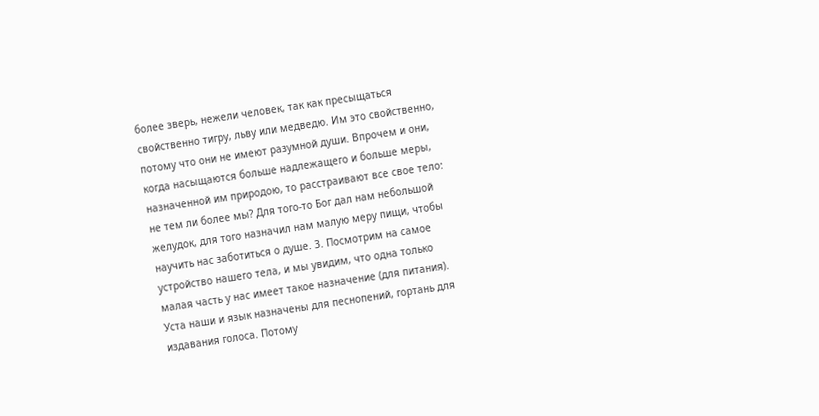более зверь, нежели человек, так как пресыщаться свойственно тигру, льву или медведю. Им это свойственно, потому что они не имеют разумной души. Впрочем и они, когда насыщаются больше надлежащего и больше меры, назначенной им природою, то расстраивают все свое тело: не тем ли более мы? Для того-то Бог дал нам небольшой желудок, для того назначил нам малую меру пищи, чтобы научить нас заботиться о душе. 3. Посмотрим на самое устройство нашего тела, и мы увидим, что одна только малая часть у нас имеет такое назначение (для питания). Уста наши и язык назначены для песнопений, гортань для издавания голоса. Потому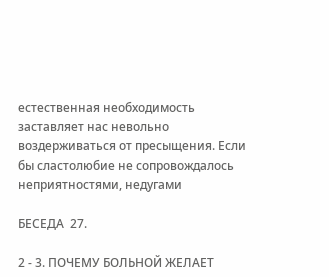естественная необходимость заставляет нас невольно воздерживаться от пресыщения. Если бы сластолюбие не сопровождалось неприятностями, недугами

БЕСЕДА  27.

2 - 3. ПОЧЕМУ БОЛЬНОЙ ЖЕЛАЕТ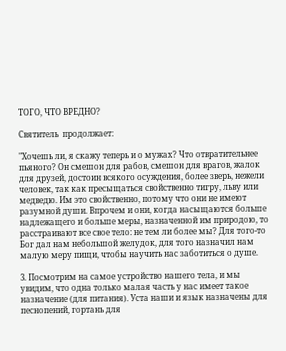ТОГО, ЧТО ВРЕДНО?

Святитель  продолжает:

"Хочешь ли, я скажу теперь и о мужах? Что отвратительнее пьяного? Он смешон для рабов, смешон для врагов, жалок для друзей, достоин всякого осуждения, более зверь, нежели человек, так как пресыщаться свойственно тигру, льву или медведю. Им это свойственно, потому что они не имеют разумной души. Впрочем и они, когда насыщаются больше надлежащего и больше меры, назначенной им природою, то расстраивают все свое тело: не тем ли более мы? Для того-то Бог дал нам небольшой желудок, для того назначил нам малую меру пищи, чтобы научить нас заботиться о душе.

3. Посмотрим на самое устройство нашего тела, и мы увидим, что одна только малая часть у нас имеет такое назначение (для питания). Уста наши и язык назначены для песнопений, гортань для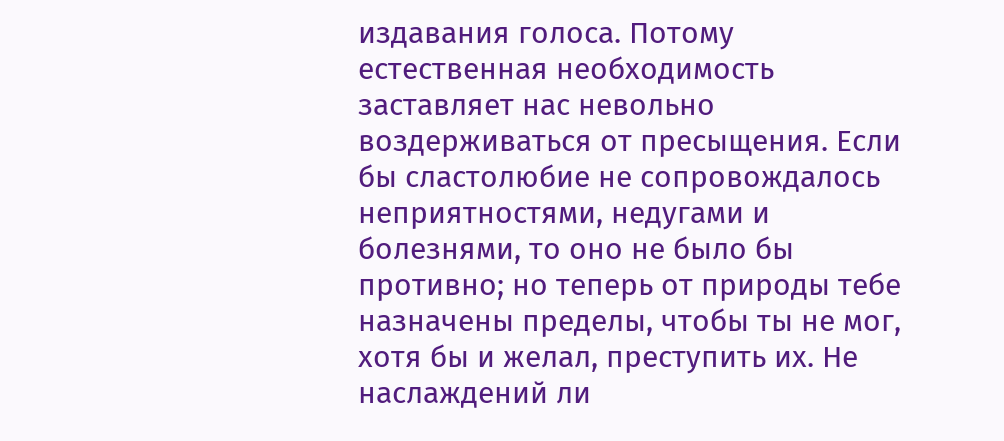издавания голоса. Потому естественная необходимость заставляет нас невольно воздерживаться от пресыщения. Если бы сластолюбие не сопровождалось неприятностями, недугами и болезнями, то оно не было бы противно; но теперь от природы тебе назначены пределы, чтобы ты не мог, хотя бы и желал, преступить их. Не наслаждений ли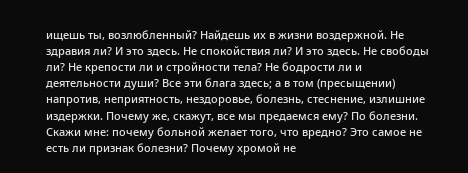ищешь ты, возлюбленный? Найдешь их в жизни воздержной. Не здравия ли? И это здесь. Не спокойствия ли? И это здесь. Не свободы ли? Не крепости ли и стройности тела? Не бодрости ли и деятельности души? Все эти блага здесь; а в том (пресыщении) напротив, неприятность, нездоровье, болезнь, стеснение, излишние издержки. Почему же, скажут, все мы предаемся ему? По болезни. Скажи мне: почему больной желает того, что вредно? Это самое не есть ли признак болезни? Почему хромой не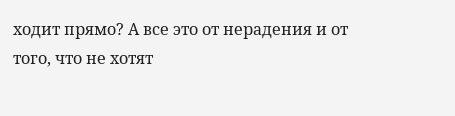ходит прямо? А все это от нерадения и от того, что не хотят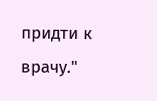придти к врачу."